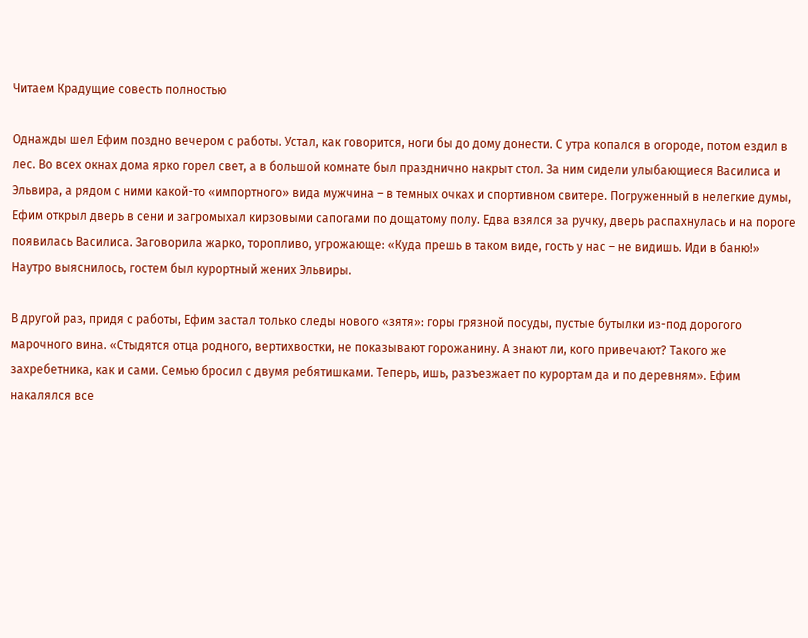Читаем Крадущие совесть полностью

Однажды шел Ефим поздно вечером с работы. Устал, как говорится, ноги бы до дому донести. С утра копался в огороде, потом ездил в лес. Во всех окнах дома ярко горел свет, а в большой комнате был празднично накрыт стол. За ним сидели улыбающиеся Василиса и Эльвира, а рядом с ними какой-то «импортного» вида мужчина – в темных очках и спортивном свитере. Погруженный в нелегкие думы, Ефим открыл дверь в сени и загромыхал кирзовыми сапогами по дощатому полу. Едва взялся за ручку, дверь распахнулась и на пороге появилась Василиса. Заговорила жарко, торопливо, угрожающе: «Куда прешь в таком виде, гость у нас – не видишь. Иди в баню!» Наутро выяснилось, гостем был курортный жених Эльвиры.

В другой раз, придя с работы, Ефим застал только следы нового «зятя»: горы грязной посуды, пустые бутылки из-под дорогого марочного вина. «Стыдятся отца родного, вертихвостки, не показывают горожанину. А знают ли, кого привечают? Такого же захребетника, как и сами. Семью бросил с двумя ребятишками. Теперь, ишь, разъезжает по курортам да и по деревням». Ефим накалялся все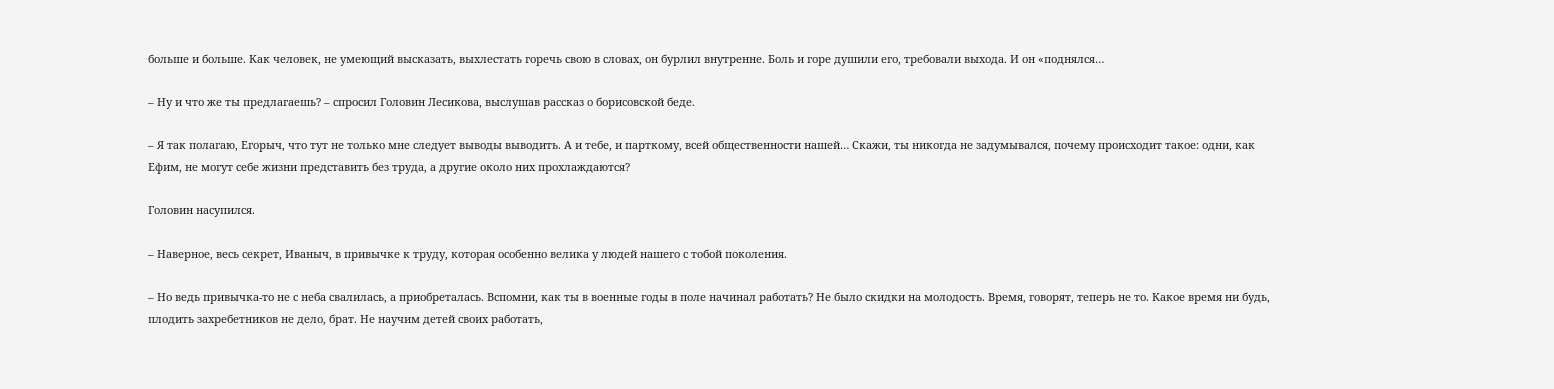больше и больше. Как человек, не умеющий высказать, выхлестать горечь свою в словах, он бурлил внутренне. Боль и горе душили его, требовали выхода. И он «поднялся…

– Ну и что же ты предлагаешь? – спросил Головин Лесикова, выслушав рассказ о борисовской беде.

– Я так полагаю, Егорыч, что тут не только мне следует выводы выводить. А и тебе, и парткому, всей общественности нашей… Скажи, ты никогда не задумывался, почему происходит такое: одни, как Ефим, не могут себе жизни представить без труда, а другие около них прохлаждаются?

Головин насупился.

– Наверное, весь секрет, Иваныч, в привычке к труду, которая особенно велика у людей нашего с тобой поколения.

– Но ведь привычка-то не с неба свалилась, а приобреталась. Вспомни, как ты в военные годы в поле начинал работать? Не было скидки на молодость. Время, говорят, теперь не то. Какое время ни будь, плодить захребетников не дело, брат. Не научим детей своих работать,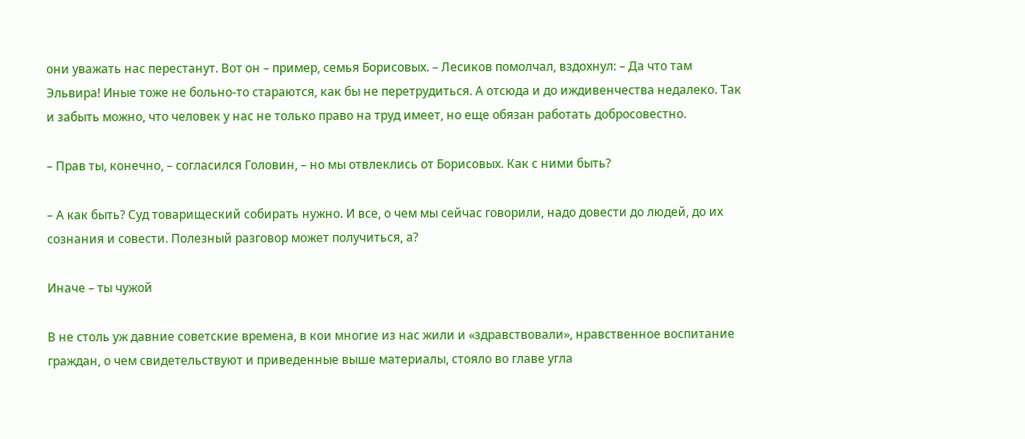они уважать нас перестанут. Вот он – пример, семья Борисовых. – Лесиков помолчал, вздохнул: – Да что там Эльвира! Иные тоже не больно-то стараются, как бы не перетрудиться. А отсюда и до иждивенчества недалеко. Так и забыть можно, что человек у нас не только право на труд имеет, но еще обязан работать добросовестно.

– Прав ты, конечно, – согласился Головин, – но мы отвлеклись от Борисовых. Как с ними быть?

– А как быть? Суд товарищеский собирать нужно. И все, о чем мы сейчас говорили, надо довести до людей, до их сознания и совести. Полезный разговор может получиться, а?

Иначе – ты чужой

В не столь уж давние советские времена, в кои многие из нас жили и «здравствовали», нравственное воспитание граждан, о чем свидетельствуют и приведенные выше материалы, стояло во главе угла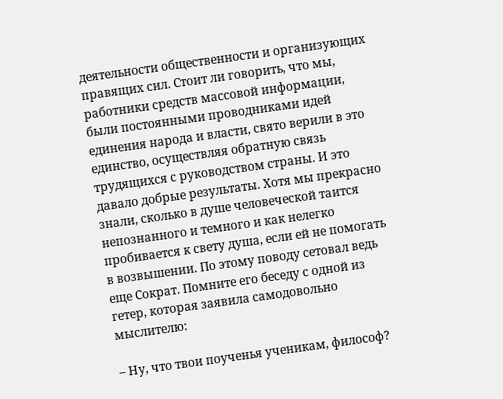деятельности общественности и организующих правящих сил. Стоит ли говорить, что мы, работники средств массовой информации, были постоянными проводниками идей единения народа и власти, свято верили в это единство, осуществляя обратную связь трудящихся с руководством страны. И это давало добрые результаты. Хотя мы прекрасно знали, сколько в душе человеческой таится непознанного и темного и как нелегко пробивается к свету душа, если ей не помогать в возвышении. По этому поводу сетовал ведь еще Сократ. Помните его беседу с одной из гетер, которая заявила самодовольно мыслителю:

– Ну, что твои поученья ученикам, философ?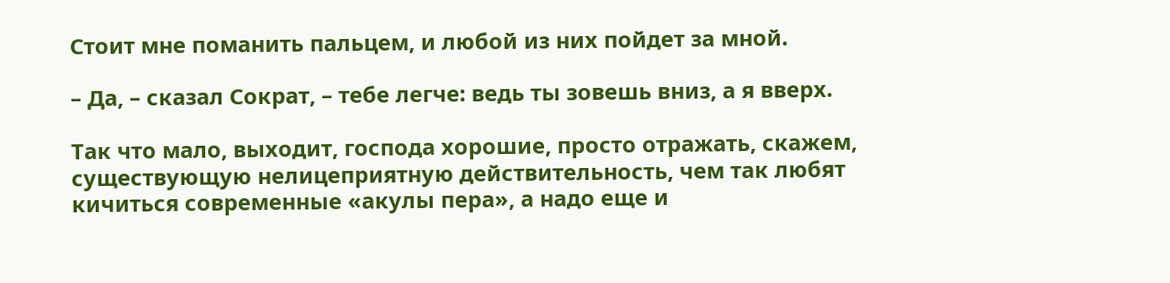Стоит мне поманить пальцем, и любой из них пойдет за мной.

– Да, – сказал Сократ, – тебе легче: ведь ты зовешь вниз, а я вверх.

Так что мало, выходит, господа хорошие, просто отражать, скажем, существующую нелицеприятную действительность, чем так любят кичиться современные «акулы пера», а надо еще и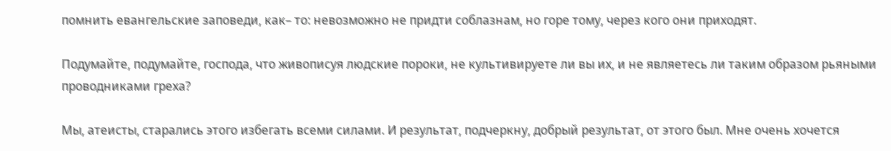помнить евангельские заповеди, как– то: невозможно не придти соблазнам, но горе тому, через кого они приходят.

Подумайте, подумайте, господа, что живописуя людские пороки, не культивируете ли вы их, и не являетесь ли таким образом рьяными проводниками греха?

Мы, атеисты, старались этого избегать всеми силами. И результат, подчеркну, добрый результат, от этого был. Мне очень хочется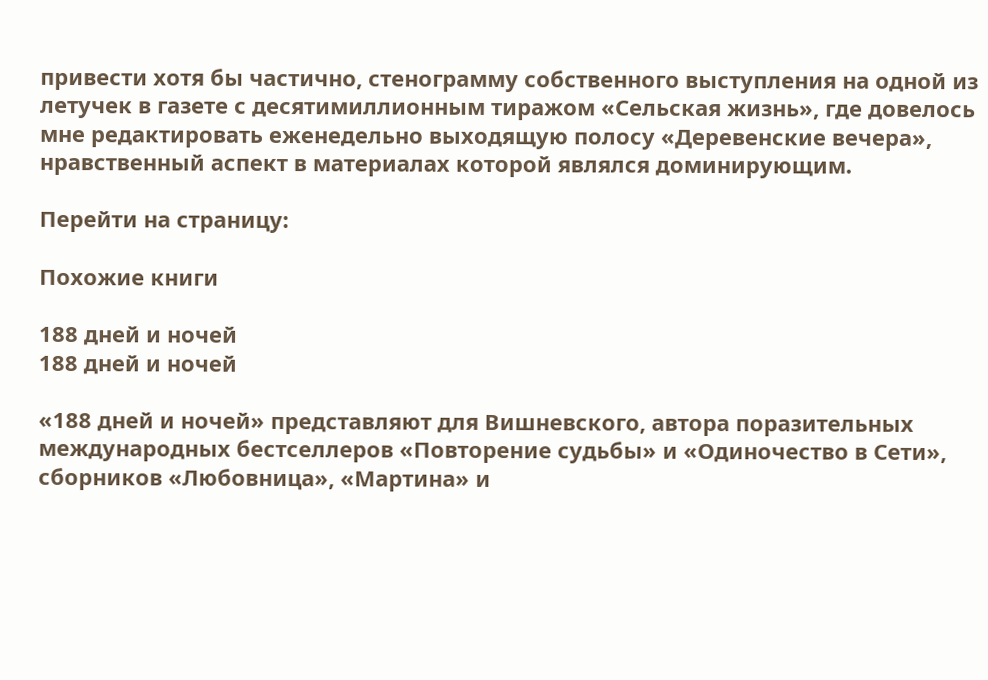привести хотя бы частично, стенограмму собственного выступления на одной из летучек в газете с десятимиллионным тиражом «Сельская жизнь», где довелось мне редактировать еженедельно выходящую полосу «Деревенские вечера», нравственный аспект в материалах которой являлся доминирующим.

Перейти на страницу:

Похожие книги

188 дней и ночей
188 дней и ночей

«188 дней и ночей» представляют для Вишневского, автора поразительных международных бестселлеров «Повторение судьбы» и «Одиночество в Сети», сборников «Любовница», «Мартина» и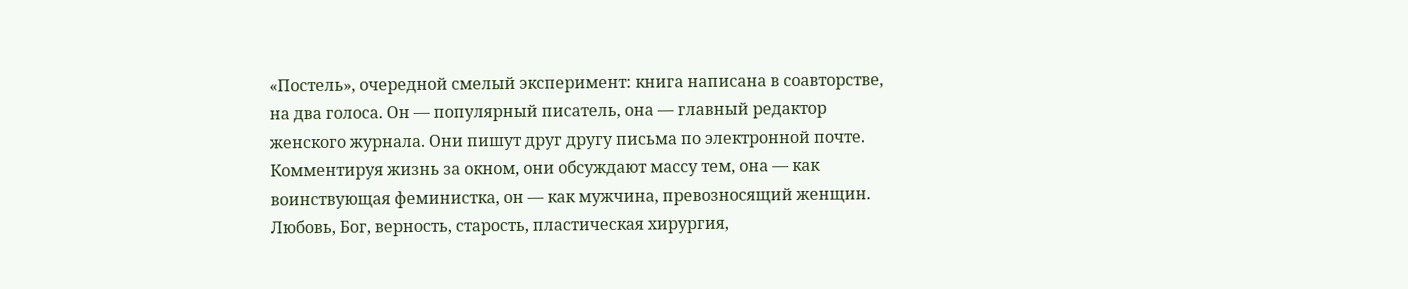«Постель», очередной смелый эксперимент: книга написана в соавторстве, на два голоса. Он — популярный писатель, она — главный редактор женского журнала. Они пишут друг другу письма по электронной почте. Комментируя жизнь за окном, они обсуждают массу тем, она — как воинствующая феминистка, он — как мужчина, превозносящий женщин. Любовь, Бог, верность, старость, пластическая хирургия,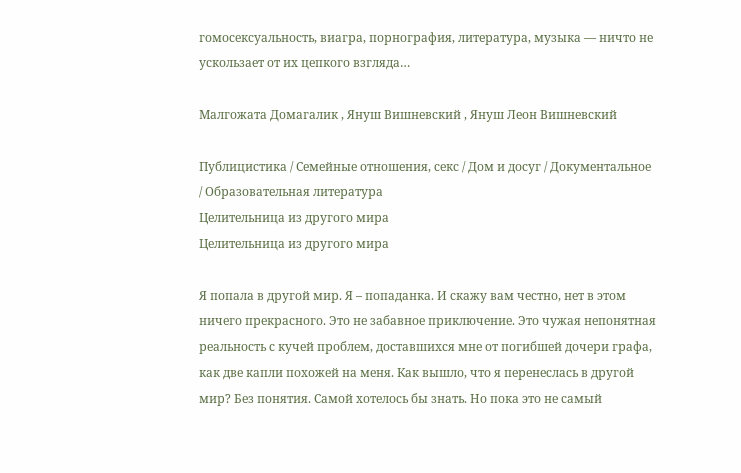гомосексуальность, виагра, порнография, литература, музыка — ничто не ускользает от их цепкого взгляда…

Малгожата Домагалик , Януш Вишневский , Януш Леон Вишневский

Публицистика / Семейные отношения, секс / Дом и досуг / Документальное / Образовательная литература
Целительница из другого мира
Целительница из другого мира

Я попала в другой мир. Я – попаданка. И скажу вам честно, нет в этом ничего прекрасного. Это не забавное приключение. Это чужая непонятная реальность с кучей проблем, доставшихся мне от погибшей дочери графа, как две капли похожей на меня. Как вышло, что я перенеслась в другой мир? Без понятия. Самой хотелось бы знать. Но пока это не самый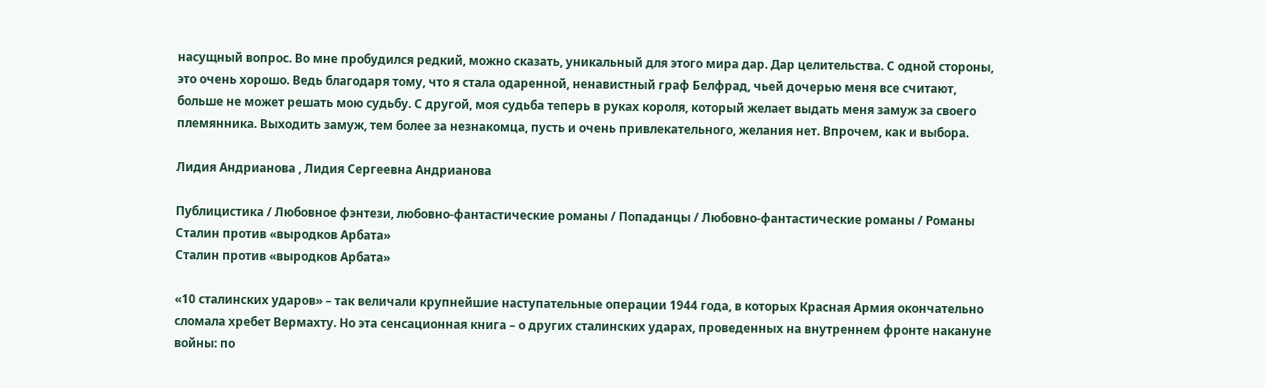насущный вопрос. Во мне пробудился редкий, можно сказать, уникальный для этого мира дар. Дар целительства. С одной стороны, это очень хорошо. Ведь благодаря тому, что я стала одаренной, ненавистный граф Белфрад, чьей дочерью меня все считают, больше не может решать мою судьбу. С другой, моя судьба теперь в руках короля, который желает выдать меня замуж за своего племянника. Выходить замуж, тем более за незнакомца, пусть и очень привлекательного, желания нет. Впрочем, как и выбора.

Лидия Андрианова , Лидия Сергеевна Андрианова

Публицистика / Любовное фэнтези, любовно-фантастические романы / Попаданцы / Любовно-фантастические романы / Романы
Сталин против «выродков Арбата»
Сталин против «выродков Арбата»

«10 сталинских ударов» – так величали крупнейшие наступательные операции 1944 года, в которых Красная Армия окончательно сломала хребет Вермахту. Но эта сенсационная книга – о других сталинских ударах, проведенных на внутреннем фронте накануне войны: по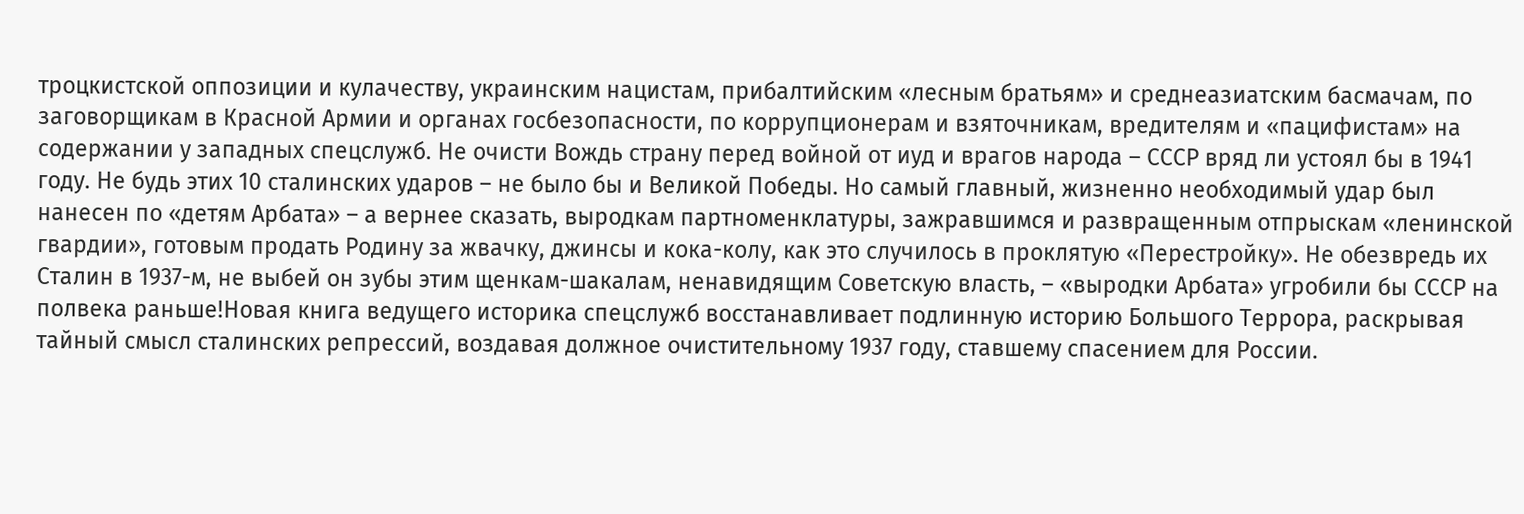троцкистской оппозиции и кулачеству, украинским нацистам, прибалтийским «лесным братьям» и среднеазиатским басмачам, по заговорщикам в Красной Армии и органах госбезопасности, по коррупционерам и взяточникам, вредителям и «пацифистам» на содержании у западных спецслужб. Не очисти Вождь страну перед войной от иуд и врагов народа – СССР вряд ли устоял бы в 1941 году. Не будь этих 10 сталинских ударов – не было бы и Великой Победы. Но самый главный, жизненно необходимый удар был нанесен по «детям Арбата» – а вернее сказать, выродкам партноменклатуры, зажравшимся и развращенным отпрыскам «ленинской гвардии», готовым продать Родину за жвачку, джинсы и кока-колу, как это случилось в проклятую «Перестройку». Не обезвредь их Сталин в 1937-м, не выбей он зубы этим щенкам-шакалам, ненавидящим Советскую власть, – «выродки Арбата» угробили бы СССР на полвека раньше!Новая книга ведущего историка спецслужб восстанавливает подлинную историю Большого Террора, раскрывая тайный смысл сталинских репрессий, воздавая должное очистительному 1937 году, ставшему спасением для России.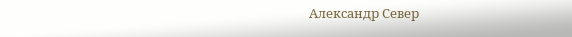Александр Север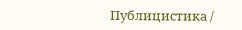Публицистика /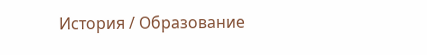История / Образование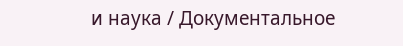и наука / Документальное